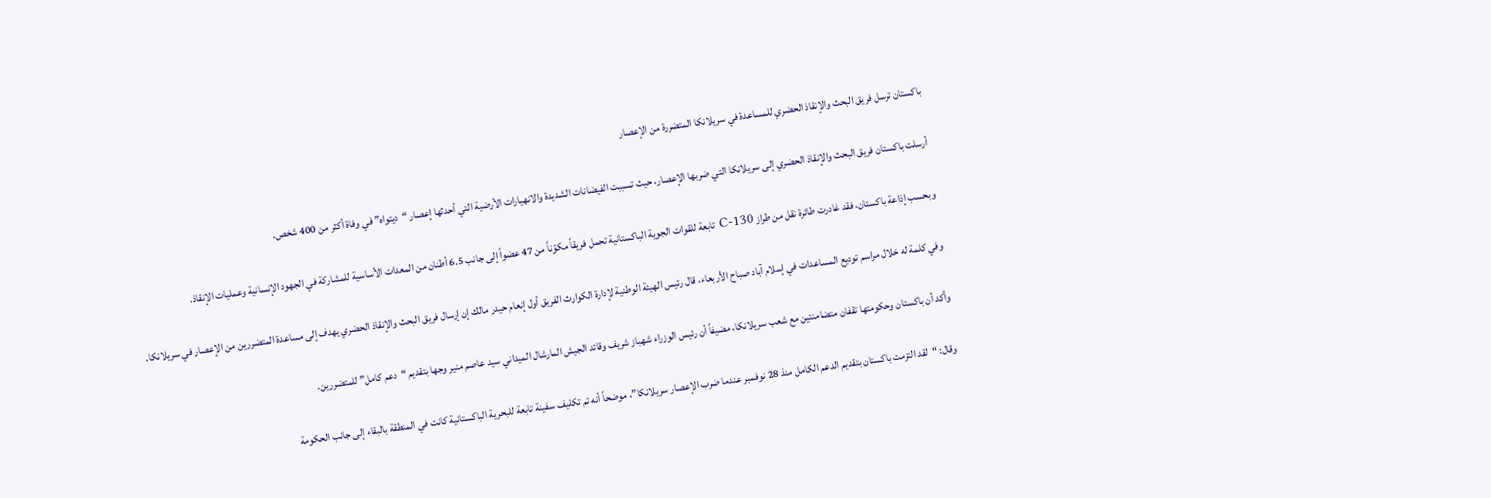باكستان ترسل فريق البحث والإنقاذ الحضري للمساعدة في سريلانكا المتضررة من الإعصار

أرسلت باكستان فريق البحث والإنقاذ الحضري إلى سريلانكا التي ضربها الإعصار، حيث تسببت الفيضانات الشديدة والانهيارات الأرضية التي أحدثها إعصار “ديتواه” في وفاة أكثر من 400 شخص.

وبحسب إذاعة باكستان، فقد غادرت طائرة نقل من طراز C-130 تابعة للقوات الجوية الباكستانية تحمل فريقاً مكوّناً من 47 عضواً إلى جانب 6.5 أطنان من المعدات الأساسية للمشاركة في الجهود الإنسانية وعمليات الإنقاذ.

وفي كلمة له خلال مراسم توديع المساعدات في إسلام آباد صباح الأربعاء، قال رئيس الهيئة الوطنية لإدارة الكوارث الفريق أول إنعام حيدر مالك إن إرسال فريق البحث والإنقاذ الحضري يهدف إلى مساعدة المتضررين من الإعصار في سريلانكا.

وأكد أن باكستان وحكومتها تقفان متضامنتين مع شعب سريلانكا، مضيفاً أن رئيس الوزراء شهباز شريف وقائد الجيش المارشال الميداني سيد عاصم منير وجها بتقديم “دعم كامل” للمتضررين.

وقال: “لقد التزمت باكستان بتقديم الدعم الكامل منذ 28 نوفمبر عندما ضرب الإعصار سريلانكا”، موضحاً أنه تم تكليف سفينة تابعة للبحرية الباكستانية كانت في المنطقة بالبقاء إلى جانب الحكومة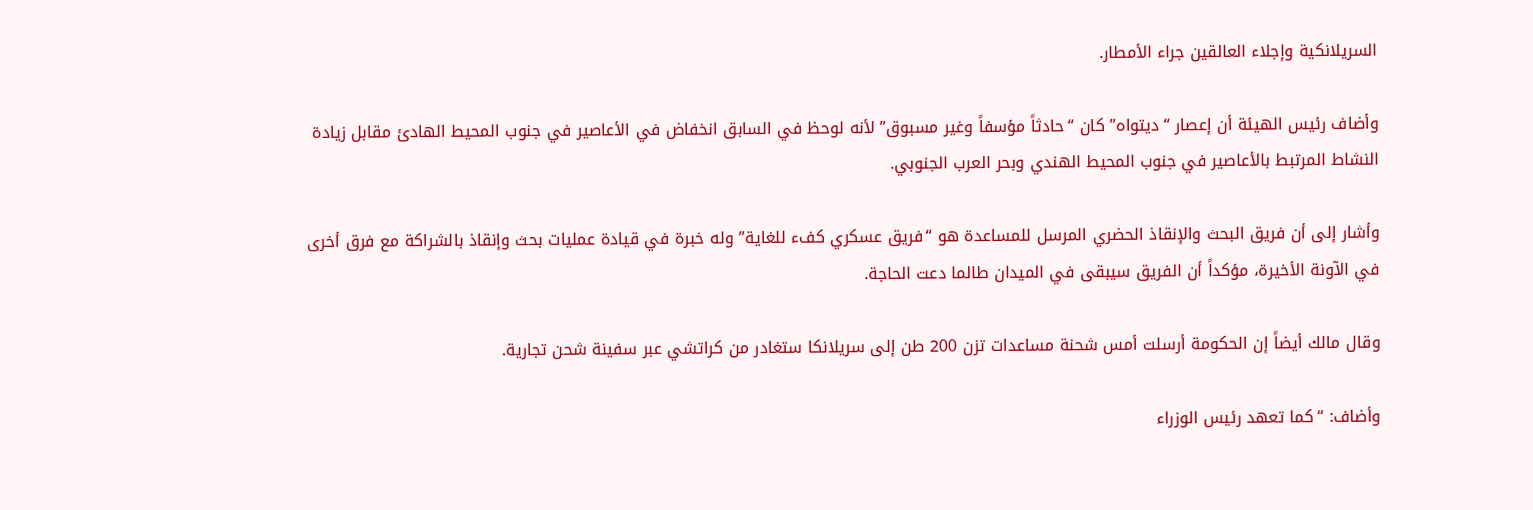السريلانكية وإجلاء العالقين جراء الأمطار.

وأضاف رئيس الهيئة أن إعصار “ديتواه” كان “حادثاً مؤسفاً وغير مسبوق” لأنه لوحظ في السابق انخفاض في الأعاصير في جنوب المحيط الهادئ مقابل زيادة النشاط المرتبط بالأعاصير في جنوب المحيط الهندي وبحر العرب الجنوبي.

وأشار إلى أن فريق البحث والإنقاذ الحضري المرسل للمساعدة هو “فريق عسكري كفء للغاية” وله خبرة في قيادة عمليات بحث وإنقاذ بالشراكة مع فرق أخرى في الآونة الأخيرة، مؤكداً أن الفريق سيبقى في الميدان طالما دعت الحاجة.

وقال مالك أيضاً إن الحكومة أرسلت أمس شحنة مساعدات تزن 200 طن إلى سريلانكا ستغادر من كراتشي عبر سفينة شحن تجارية.

وأضاف: “كما تعهد رئيس الوزراء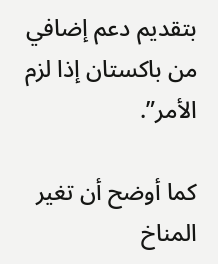بتقديم دعم إضافي من باكستان إذا لزم الأمر”.

كما أوضح أن تغير المناخ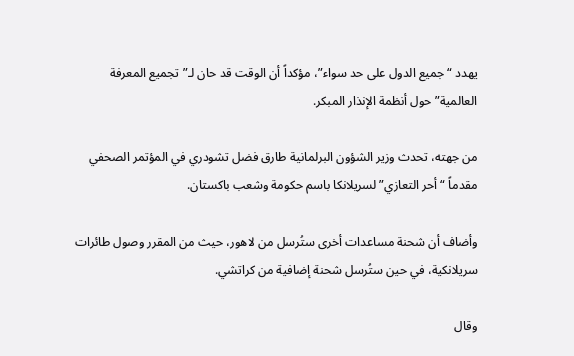يهدد “جميع الدول على حد سواء”، مؤكداً أن الوقت قد حان لـ”تجميع المعرفة العالمية” حول أنظمة الإنذار المبكر.

من جهته، تحدث وزير الشؤون البرلمانية طارق فضل تشودري في المؤتمر الصحفي مقدماً “أحر التعازي” لسريلانكا باسم حكومة وشعب باكستان.

وأضاف أن شحنة مساعدات أخرى ستُرسل من لاهور، حيث من المقرر وصول طائرات سريلانكية، في حين ستُرسل شحنة إضافية من كراتشي.

وقال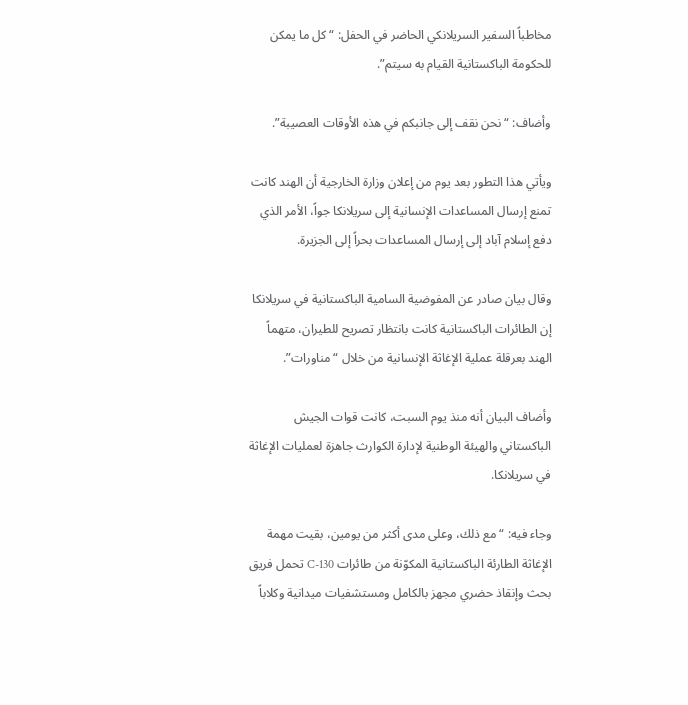مخاطباً السفير السريلانكي الحاضر في الحفل: “كل ما يمكن للحكومة الباكستانية القيام به سيتم”.

وأضاف: “نحن نقف إلى جانبكم في هذه الأوقات العصيبة”.

ويأتي هذا التطور بعد يوم من إعلان وزارة الخارجية أن الهند كانت تمنع إرسال المساعدات الإنسانية إلى سريلانكا جواً، الأمر الذي دفع إسلام آباد إلى إرسال المساعدات بحراً إلى الجزيرة.

وقال بيان صادر عن المفوضية السامية الباكستانية في سريلانكا إن الطائرات الباكستانية كانت بانتظار تصريح للطيران، متهماً الهند بعرقلة عملية الإغاثة الإنسانية من خلال “مناورات”.

وأضاف البيان أنه منذ يوم السبت، كانت قوات الجيش الباكستاني والهيئة الوطنية لإدارة الكوارث جاهزة لعمليات الإغاثة في سريلانكا.

وجاء فيه: “مع ذلك، وعلى مدى أكثر من يومين، بقيت مهمة الإغاثة الطارئة الباكستانية المكوّنة من طائرات C-130 تحمل فريق بحث وإنقاذ حضري مجهز بالكامل ومستشفيات ميدانية وكلاباً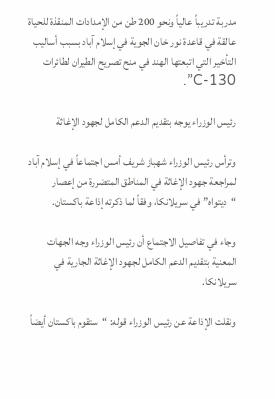مدربة تدريباً عالياً ونحو 200 طن من الإمدادات المنقذة للحياة عالقة في قاعدة نور خان الجوية في إسلام آباد بسبب أساليب التأخير التي اتبعتها الهند في منح تصريح الطيران لطائرات C-130”.

رئيس الوزراء يوجه بتقديم الدعم الكامل لجهود الإغاثة

وترأس رئيس الوزراء شهباز شريف أمس اجتماعاً في إسلام آباد لمراجعة جهود الإغاثة في المناطق المتضررة من إعصار “ديتواه” في سريلانكا، وفقاً لما ذكرته إذاعة باكستان.

وجاء في تفاصيل الاجتماع أن رئيس الوزراء وجه الجهات المعنية بتقديم الدعم الكامل لجهود الإغاثة الجارية في سريلانكا.

ونقلت الإذاعة عن رئيس الوزراء قوله: “ستقوم باكستان أيضاً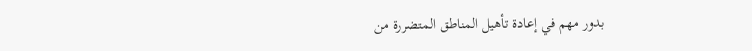بدور مهم في إعادة تأهيل المناطق المتضررة من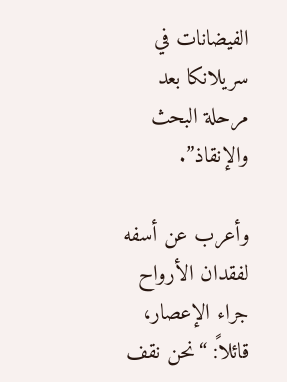الفيضانات في سريلانكا بعد مرحلة البحث والإنقاذ”.

وأعرب عن أسفه لفقدان الأرواح جراء الإعصار، قائلاً: “نحن نقف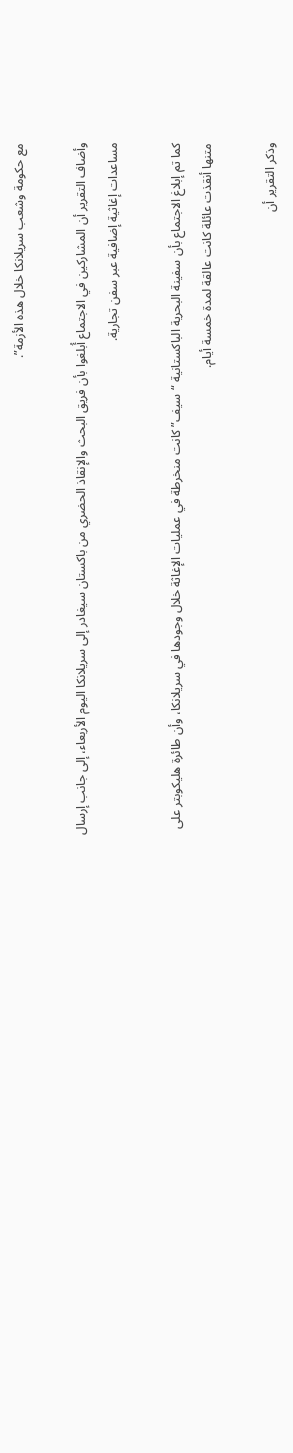مع حكومة وشعب سريلانكا خلال هذه الأزمة”.

وأضاف التقرير أن المشاركين في الاجتماع أُبلغوا بأن فريق البحث والإنقاذ الحضري من باكستان سيغادر إلى سريلانكا اليوم الأربعاء، إلى جانب إرسال مساعدات إغاثية إضافية عبر سفن تجارية.

كما تم إبلاغ الاجتماع بأن سفينة البحرية الباكستانية “سيف” كانت منخرطة في عمليات الإغاثة خلال وجودها في سريلانكا، وأن طائرة هليكوبتر على متنها أنقذت عائلة كانت عالقة لمدة خمسة أيام.

وذكر التقرير أن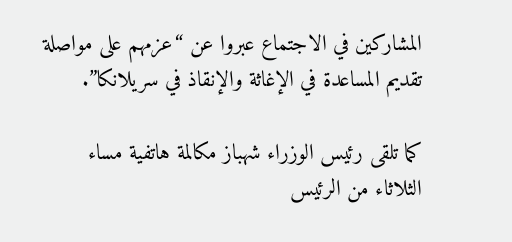المشاركين في الاجتماع عبروا عن “عزمهم على مواصلة تقديم المساعدة في الإغاثة والإنقاذ في سريلانكا”.

كما تلقى رئيس الوزراء شهباز مكالمة هاتفية مساء الثلاثاء من الرئيس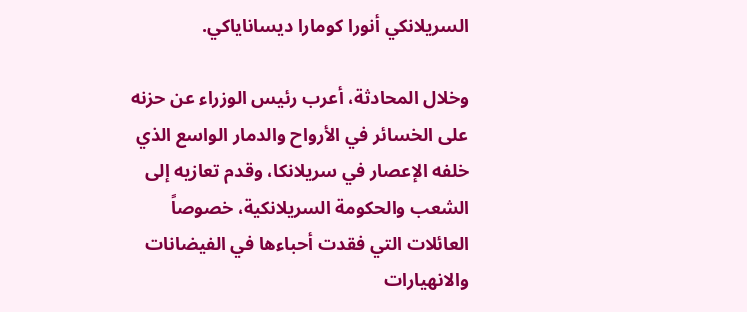السريلانكي أنورا كومارا ديساناياكي.

وخلال المحادثة، أعرب رئيس الوزراء عن حزنه على الخسائر في الأرواح والدمار الواسع الذي خلفه الإعصار في سريلانكا، وقدم تعازيه إلى الشعب والحكومة السريلانكية، خصوصاً العائلات التي فقدت أحباءها في الفيضانات والانهيارات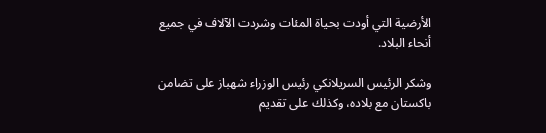الأرضية التي أودت بحياة المئات وشردت الآلاف في جميع أنحاء البلاد.

وشكر الرئيس السريلانكي رئيس الوزراء شهباز على تضامن باكستان مع بلاده، وكذلك على تقديم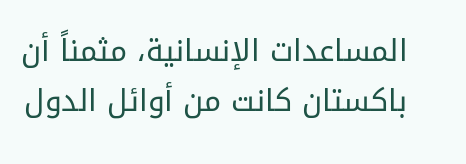المساعدات الإنسانية، مثمناً أن باكستان كانت من أوائل الدول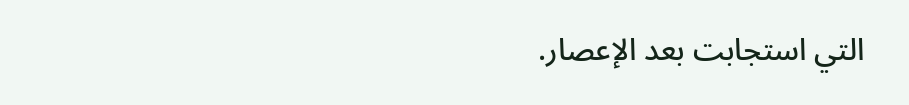التي استجابت بعد الإعصار.